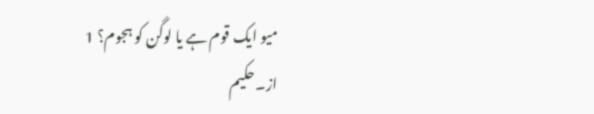میو ایک قوم ہے یا لوگن کو ہجوم؟ 1
از۔حکیم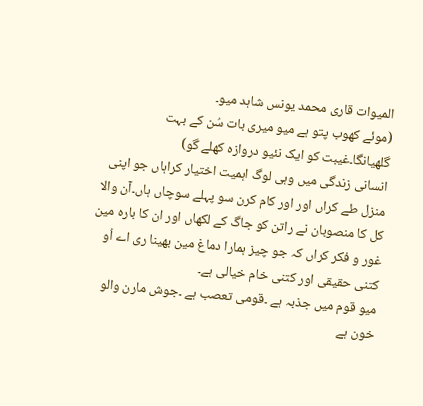المیوات قاری محمد یونس شاہد میو۔
(موئے کھوب پتو ہے میو میری بات سُن کے بہت گلھیانگا۔غیبت کو ایک نئیو دروازہ کھلے گو)
انسانی زندگی میں وہی لوگ اہمیت اختیار کراہاں جو اپنی منزل طے کراں اور اور کام کرن سو پہلے سوچاں ہاں۔آن والا کل کا منصوبان نے راتن کو جاگ کے لکھاں اور ان کا بارہ مین غور و فکر کراں کہ جو چیز ہمارا دماغ مین بھینا ری اے اُو کتنی حقیقی اور کتنی خام خیالی ہے۔
میو قوم میں جذبہ ہے ۔قومی تعصب ہے ۔جوش مارن والو خون ہے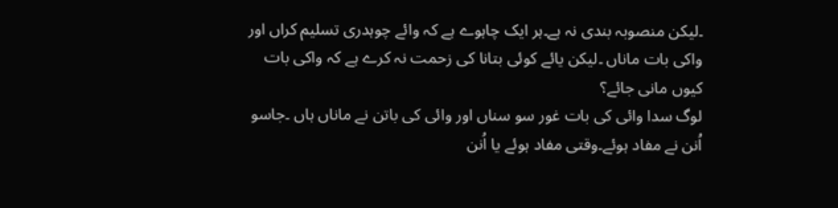۔لیکن منصوبہ بندی نہ ہے۔ہر ایک چاہوے ہے کہ وائے چوہدری تسلیم کراں اور واکی بات ماناں ۔لیکن یائے کوئی بتانا کی زحمت نہ کرے ہے کہ واکی بات کیوں مانی جائے؟
لوگ سدا وائی کی بات غور سو سناں اور وائی کی باتن نے ماناں ہاں ۔جاسو اُنن نے مفاد ہوئے۔وقتی مفاد ہوئے یا اُنن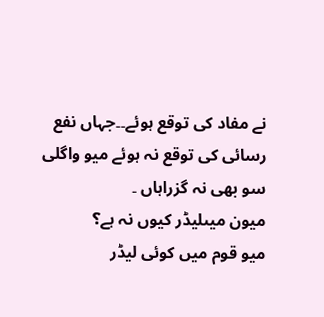نے مفاد کی توقع ہوئے۔۔جہاں نفع رسائی کی توقع نہ ہوئے میو واگلی سو بھی نہ گزراہاں ۔
میون میںلیڈر کیوں نہ ہے؟
میو قوم میں کوئی لیڈر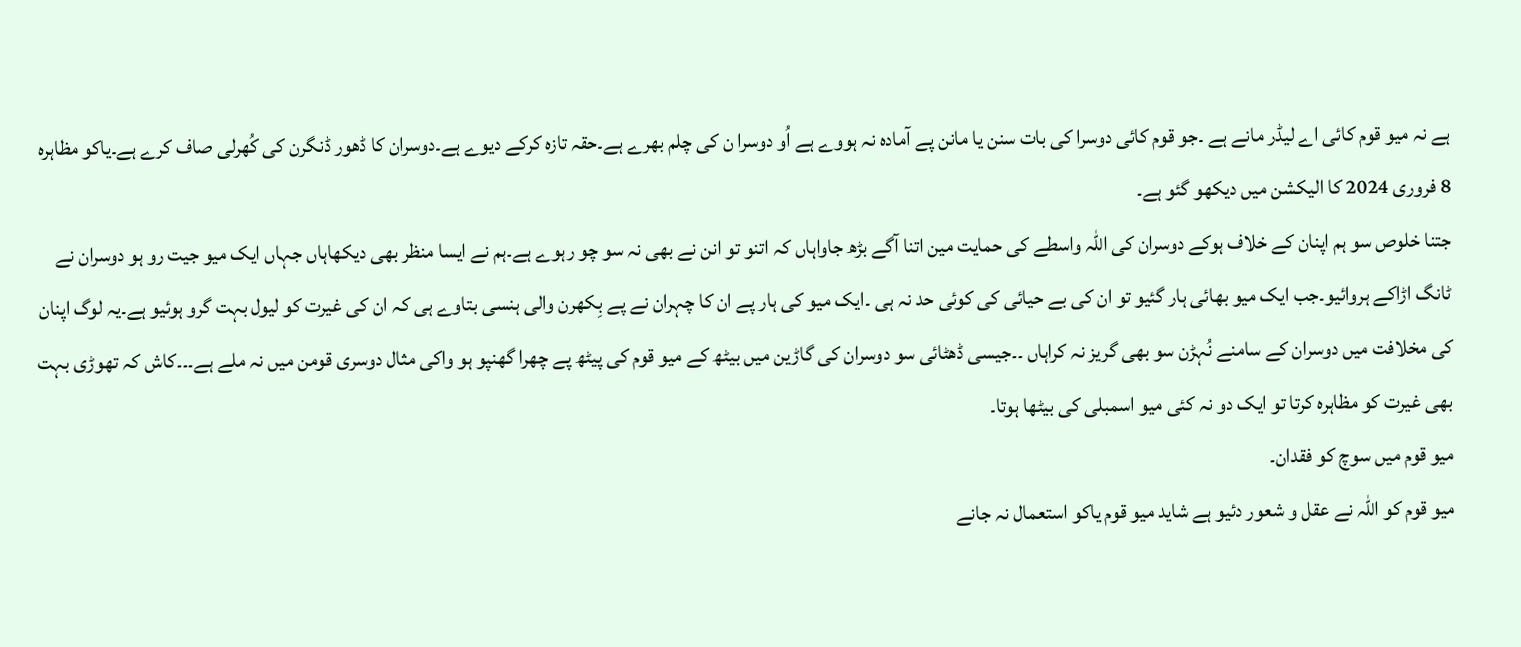ہے نہ میو قوم کائی اے لیڈر مانے ہے ۔جو قوم کائی دوسرا کی بات سنن یا مانن پے آمادہ نہ ہووے ہے اُو دوسرا ن کی چلم بھرے ہے۔حقہ تازہ کرکے دیوے ہے۔دوسران کا ڈھور ڈنگرن کی کُھرلی صاف کرے ہے۔یاکو مظاہرہ 8 فروری 2024 کا الیکشن میں دیکھو گئو ہے۔
جتنا خلوص سو ہم اپنان کے خلاف ہوکے دوسران کی اللہ واسطے کی حمایت مین اتنا آگے بڑھ جاواہاں کہ اتنو تو انن نے بھی نہ سو چو رہوے ہے۔ہم نے ایسا منظر بھی دیکھاہاں جہاں ایک میو جیت رو ہو دوسران نے ٹانگ اڑاکے ہروائیو۔جب ایک میو بھائی ہار گئیو تو ان کی بے حیائی کی کوئی حد نہ ہی ۔ایک میو کی ہار پے ان کا چہران نے پے بِکھرن والی ہنسی بتاوے ہی کہ ان کی غیرت کو لیول بہت گرو ہوئیو ہے۔یہ لوگ اپنان کی مخلافت میں دوسران کے سامنے نُہڑن سو بھی گریز نہ کراہاں ۔۔جیسی ڈھٹائی سو دوسران کی گاڑین میں بیٹھ کے میو قوم کی پیٹھ پے چھرا گھنپو ہو واکی مثال دوسری قومن میں نہ ملے ہے۔۔۔کاش کہ تھوڑی بہت بھی غیرت کو مظاہرہ کرتا تو ایک دو نہ کئی میو اسمبلی کی بیٹھا ہوتا۔
میو قوم میں سوچ کو فقدان۔
میو قوم کو اللہ نے عقل و شعور دئیو ہے شاید میو قوم یاکو استعمال نہ جانے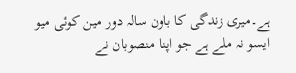ہے۔میری زندگی کا باون سالہ دور مین کوئی میو ایسو نہ ملے ہے جو اپنا منصوبان نے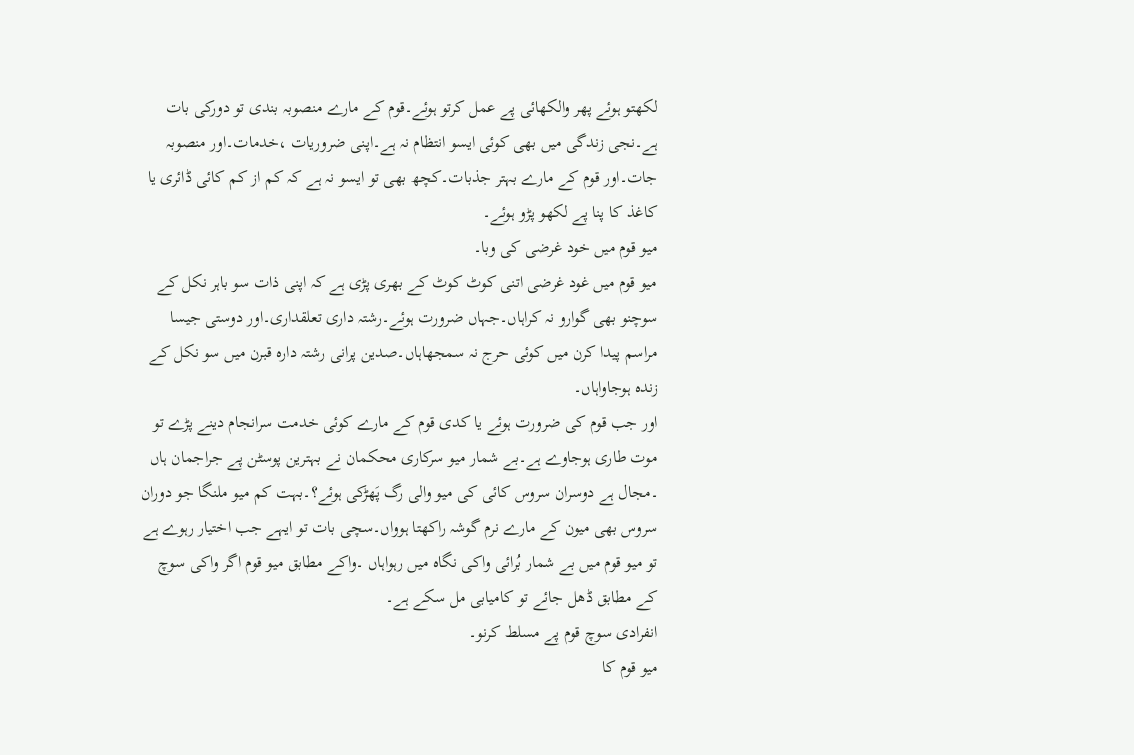لکھتو ہوئے پھر والکھائی پے عمل کرتو ہوئے۔قوم کے مارے منصوبہ بندی تو دورکی بات ہے۔نجی زندگی میں بھی کوئی ایسو انتظام نہ ہے۔اپنی ضروریات ،خدمات۔اور منصوبہ جات۔اور قوم کے مارے بہتر جذبات۔کچھ بھی تو ایسو نہ ہے کہ کم از کم کائی ڈائری یا کاغذ کا پنا پے لکھو پڑو ہوئے۔
میو قوم میں خود غرضی کی وبا۔
میو قوم میں غود غرضی اتنی کوٹ کوٹ کے بھری پڑی ہے کہ اپنی ذات سو باہر نکل کے سوچنو بھی گوارو نہ کراہاں۔جہاں ضرورت ہوئے۔رشتہ داری تعلقداری۔اور دوستی جیسا مراسم پیدا کرن میں کوئی حرج نہ سمجھاہاں۔صدین پرانی رشتہ دارہ قبرن میں سو نکل کے زندہ ہوجاواہاں۔
اور جب قوم کی ضرورت ہوئے یا کدی قوم کے مارے کوئی خدمت سرانجام دینے پڑے تو موت طاری ہوجاوے ہے۔بے شمار میو سرکاری محکمان نے بہترین پوسٹن پے جراجمان ہاں ۔مجال ہے دوسران سروس کائی کی میو والی رگ پَھڑکی ہوئے؟۔بہت کم میو ملنگا جو دوران سروس بھی میون کے مارے نرم گوشہ راکھتا ہوواں۔سچی بات تو ایہے جب اختیار رہوے ہے تو میو قوم میں بے شمار بُرائی واکی نگاہ میں رہواہاں ۔واکے مطابق میو قوم اگر واکی سوچ کے مطابق ڈھل جائے تو کامیابی مل سکے ہے۔
انفرادی سوچ قوم پے مسلط کرنو۔
میو قوم کا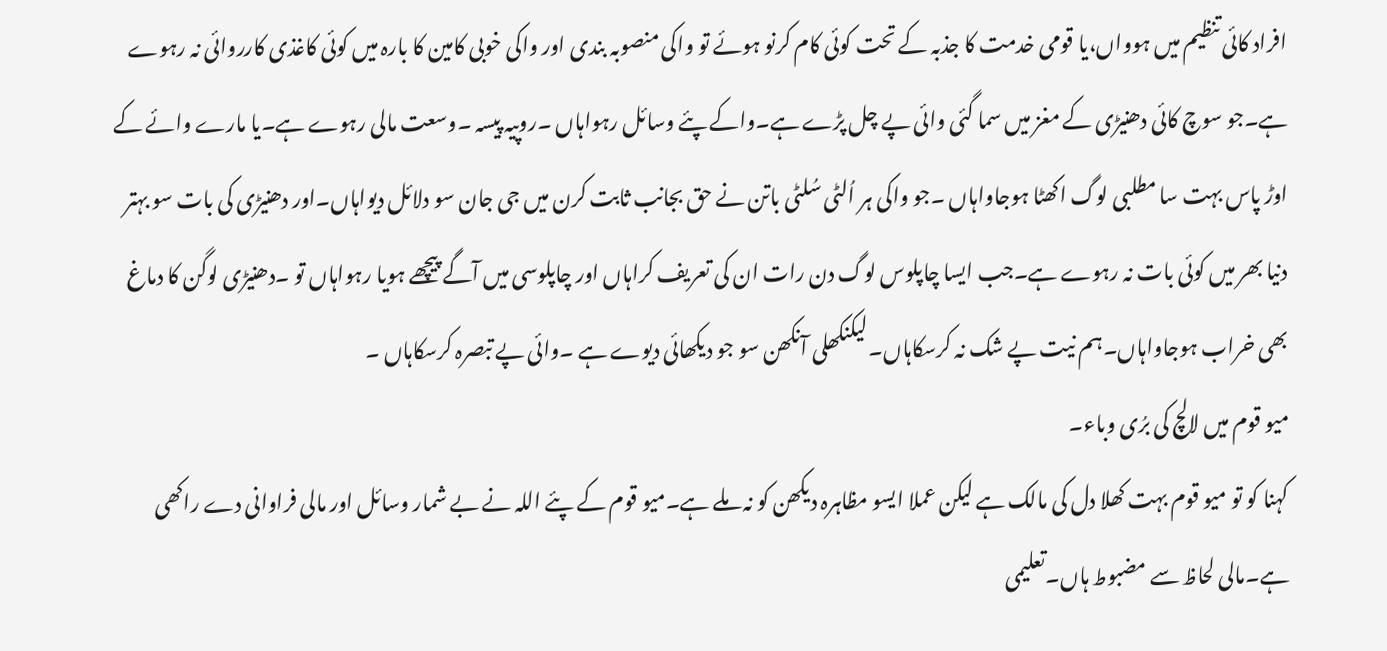افراد کائی تنظیم میں ہوواں،یا قومی خدمت کا جذبہ کے تحت کوئی کام کرنو ہوئے تو واکی منصوبہ بندی اور واکی خوبی کامین کا بارہ میں کوئی کاغذی کارروائی نہ رہوے ہے۔جو سوچ کائی دھنیڑی کے مغز میں سما گئی وائی پے چل پڑے ہے۔واکے پئے وسائل رہواہاں ۔روپیہ پیسہ ۔وسعت مالی رہوے ہے۔یا مارے وائے کے اوڑ پاس بہت سا مطلبی لوگ اکھٹا ہوجاواہاں ۔جو واکی ہر اُلٹی سُلٹی باتن نے حق بجانب ثابت کرن میں جی جان سو دلائل دیواہاں۔اور دھنیڑی کی بات سو بہتر دنیا بھر میں کوئی بات نہ رہوے ہے۔جب ایسا چاپلوس لوگ دن رات ان کی تعریف کراہاں اور چاپلوسی میں آگے پیچھے ہویا رہواہاں تو ۔دھنیڑی لوگن کا دماغ بھی خراب ہوجاواہاں۔ہم نیت پے شک نہ کرسکاہاں۔لیکنکھلی آنکھن سو جو دیکھائی دیوے ہے ۔وائی پے تبصرہ کرسکاہاں ۔
میو قوم میں لالچ کی برُی وباء۔
کہنا کو تو میو قوم بہت کھلا دل کی مالک ہے لیکن عملا ایسو مظاہرہ دیکھن کو نہ ملے ہے۔میو قوم کے پئے اللہ نے بے شمار وسائل اور مالی فراوانی دے راکھی ہے۔مالی لحاظ سے مضبوط ہاں۔تعلیمی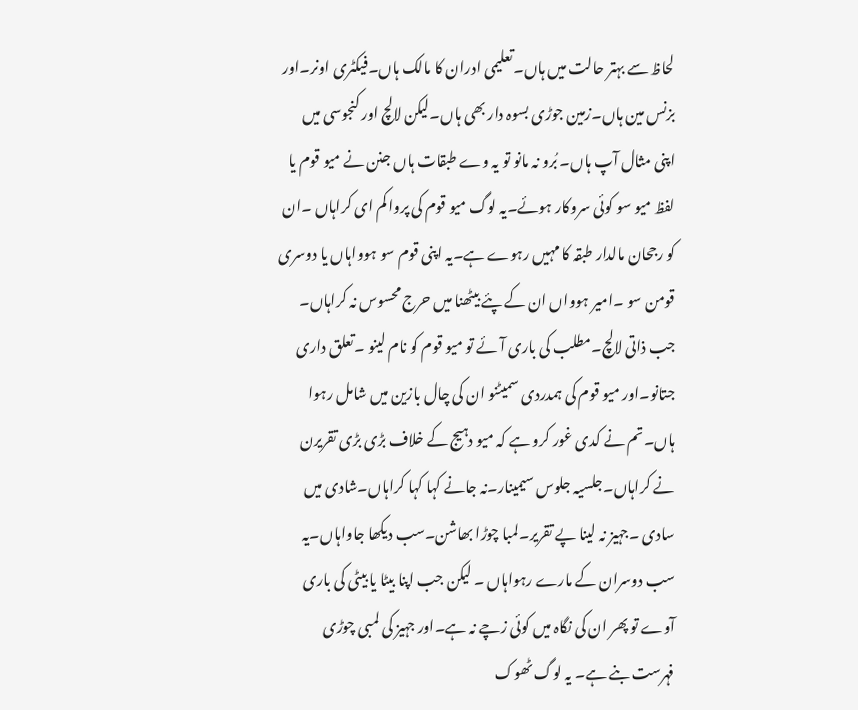لحاظ سے بہتر حالت میں ہاں۔تعلیمی ادران کا مالک ہاں۔فیکٹری اونر۔اور بزنس مین ہاں۔زمین جوڑی بسوہ دار بھی ہاں۔لیکن لالچ اور کنجوسی میں اپنی مثال آپ ہاں۔ بُرو نہ مانو تو یہ وے طبقات ہاں جنن نے میو قوم یا لفظ میو سو کوئی سروکار ہوئے۔یہ لوگ میو قوم کی پروا کم ای کراہاں ۔ان کو رجحان مالدار طبقہ کا مہیں رہوے ہے۔یہ اپنی قوم سو ہوواہاں یا دوسری قومن سو ۔امیر ہوواں ان کے پئے بیٹھنا میں حرج محسوس نہ کراہاں۔
جب ذاتی لالچ۔مطلب کی باری آئے تو میو قوم کو نام لینو ۔تعلق داری جتانو۔اور میو قوم کی ہمدردی سمیٹنو ان کی چال بازین میں شامل رہوا ہاں۔تم نے کدی غور کرو ہے کہ میو دہیج کے خلاف بڑی بڑی تقریرن نے کراہاں۔جلسیہ جلوس سیمینار۔نہ جانے کہا کہا کراہاں۔شادی میں سادی ۔جہیز نہ لینا پے تقریر۔لمبا چوڑا بھاشن۔سب دیکھا جاواہاں۔یہ سب دوسران کے مارے رہواہاں ۔ لیکن جب اپنا بیٹا یا بیٹی کی باری آوے تو پھر ان کی نگاہ میں کوئی زچے نہ ہے۔اور جہیز کی لمبی چوڑی فہرست بنے ہے۔ یہ لوگ ٹھوک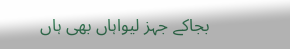بجاکے جہز لیواہاں بھی ہاں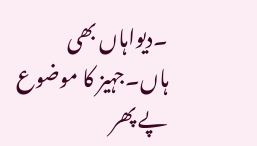۔دیواہاں بھی ہاں۔جہیز کا موضوع پے پھر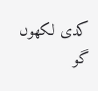کدی لکھوں گو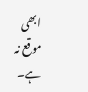ابھی موقع نہ ہے۔